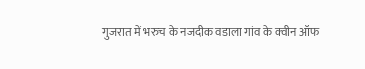गुजरात में भरुच के नजदीक वडाला गांव के क्वीन ऑफ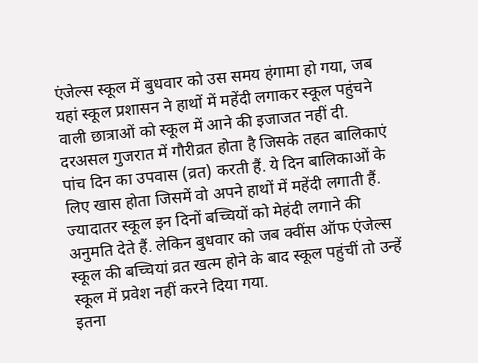एंजेल्स स्कूल में बुधवार को उस समय हंगामा हो गया, जब यहां स्कूल प्रशासन ने हाथों में महेंदी लगाकर स्कूल पहुंचने वाली छात्राओं को स्कूल में आने की इजाजत नहीं दी.
दरअसल गुजरात में गौरीव्रत होता है जिसके तहत बालिकाएं पांच दिन का उपवास (व्रत) करती हैं. ये दिन बालिकाओं के लिए खास होता जिसमें वो अपने हाथों में महेंदी लगाती हैं. ज्यादातर स्कूल इन दिनों बच्चियों को मेहंदी लगाने की अनुमति देते हैं. लेकिन बुधवार को जब क्वींस ऑफ एंजेल्स स्कूल की बच्चियां व्रत खत्म होने के बाद स्कूल पहुंचीं तो उन्हें स्कूल में प्रवेश नहीं करने दिया गया.
इतना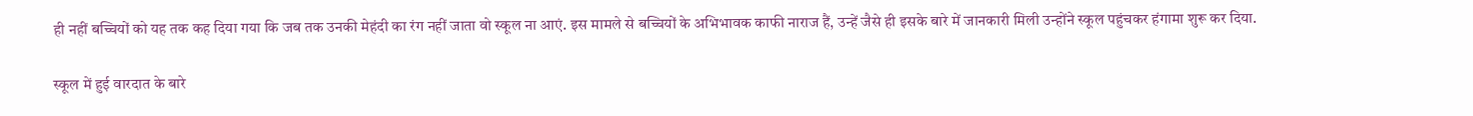ही नहीं बच्चियों को यह तक कह दिया गया कि जब तक उनकी मेहंदी का रंग नहीं जाता वो स्कूल ना आएं. इस मामले से बच्चियों के अभिभावक काफी नाराज हैं, उन्हें जैसे ही इसके बारे में जानकारी मिली उन्होंने स्कूल पहुंचकर हंगामा शुरू कर दिया.

स्कूल में हुई वारदात के बारे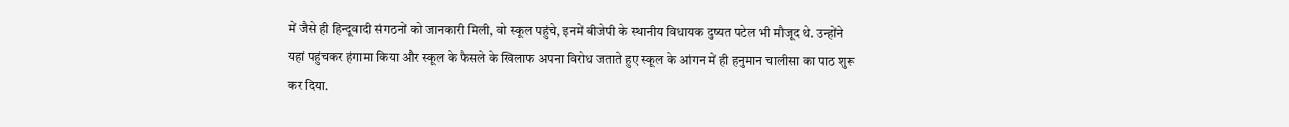में जैसे ही हिन्दूवादी संगठनों को जानकारी मिली, वो स्कूल पहुंचे, इनमें बीजेपी के स्थानीय विधायक दुष्यत पटेल भी मौजूद थे. उन्होंने यहां पहुंचकर हंगामा किया और स्कूल के फैसले के खिलाफ अपना विरोध जताते हुए स्कूल के आंगन में ही हनुमान चालीसा का पाठ शुरू कर दिया.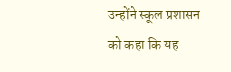उन्होंने स्कूल प्रशासन को कहा कि यह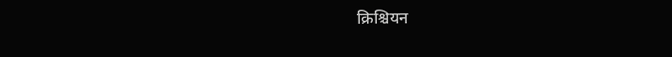क्रिश्चियन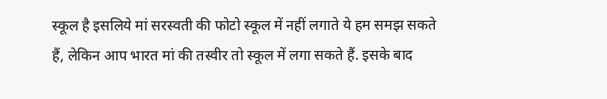स्कूल है इसलिये मां सरस्वती की फोटो स्कूल में नहीं लगाते ये हम समझ सकते हैं, लेकिन आप भारत मां की तस्वीर तो स्कूल में लगा सकते हैं. इसके बाद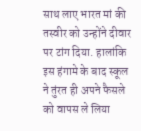साथ लाए भारत मां की तस्वीर को उन्होंने दीवार पर टांग दिया. हालांकि इस हंगामे के बाद स्कूल ने तुंरत ही अपने फैसले को वापस ले लिया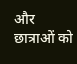और छात्राओं को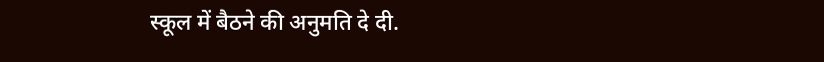स्कूल में बैठने की अनुमति दे दी.